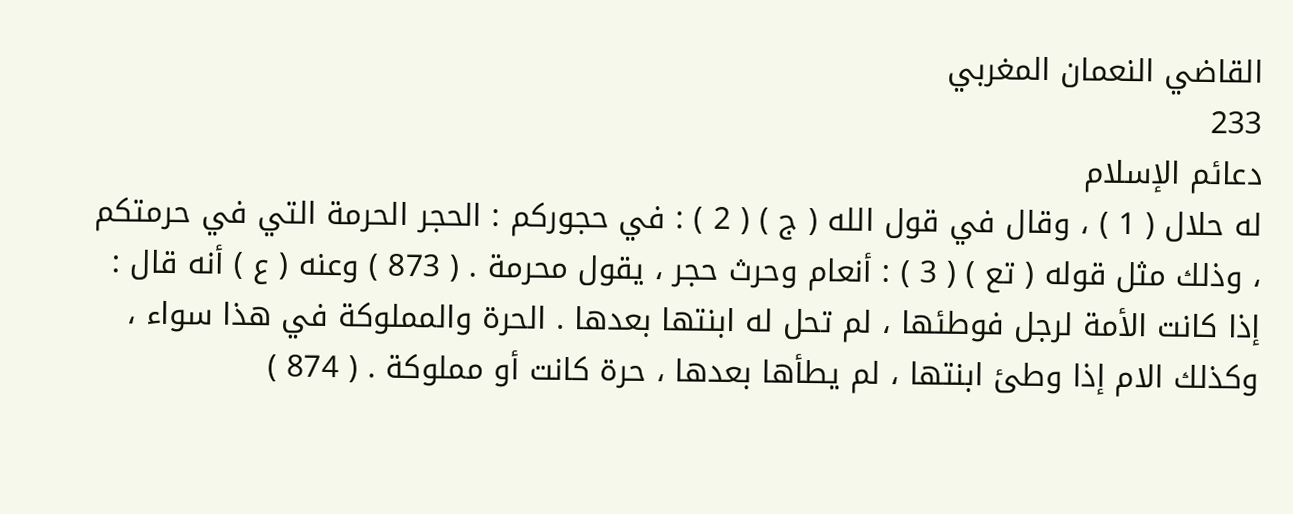القاضي النعمان المغربي
233
دعائم الإسلام
له حلال ( 1 ) ، وقال في قول الله ( ج ) ( 2 ) : في حجوركم : الحجر الحرمة التي في حرمتكم ، وذلك مثل قوله ( تع ) ( 3 ) : أنعام وحرث حجر ، يقول محرمة . ( 873 ) وعنه ( ع ) أنه قال : إذا كانت الأمة لرجل فوطئها ، لم تحل له ابنتها بعدها . الحرة والمملوكة في هذا سواء ، وكذلك الام إذا وطئ ابنتها ، لم يطأها بعدها ، حرة كانت أو مملوكة . ( 874 )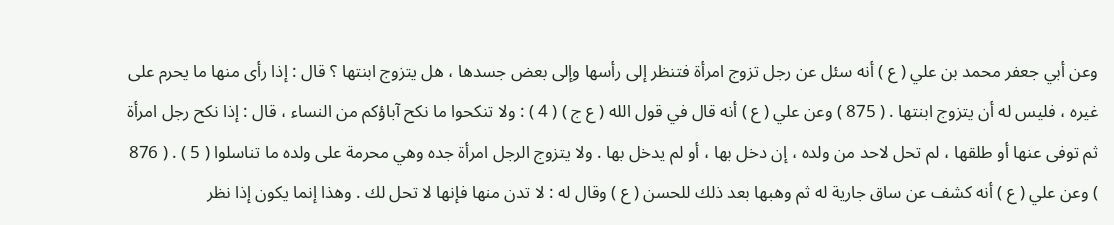وعن أبي جعفر محمد بن علي ( ع ) أنه سئل عن رجل تزوج امرأة فتنظر إلى رأسها وإلى بعض جسدها ، هل يتزوج ابنتها ؟ قال : إذا رأى منها ما يحرم على غيره ، فليس له أن يتزوج ابنتها . ( 875 ) وعن علي ( ع ) أنه قال في قول الله ( ع ج ) ( 4 ) : ولا تنكحوا ما نكح آباؤكم من النساء ، قال : إذا نكح رجل امرأة ثم توفى عنها أو طلقها ، لم تحل لاحد من ولده ، إن دخل بها ، أو لم يدخل بها . ولا يتزوج الرجل امرأة جده وهي محرمة على ولده ما تناسلوا ( 5 ) . ( 876 ) وعن علي ( ع ) أنه كشف عن ساق جارية له ثم وهبها بعد ذلك للحسن ( ع ) وقال له : لا تدن منها فإنها لا تحل لك . وهذا إنما يكون إذا نظر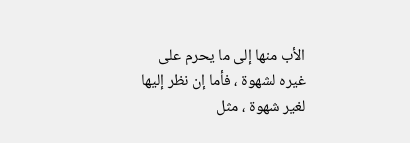الأب منها إلى ما يحرم على غيره لشهوة ، فأما إن نظر إليها لغير شهوة ، مثل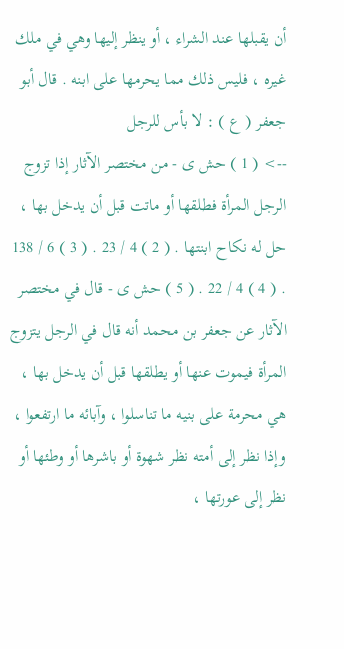أن يقبلها عند الشراء ، أو ينظر إليها وهي في ملك غيره ، فليس ذلك مما يحرمها على ابنه . قال أبو جعفر ( ع ) : لا بأس للرجل
--> ( 1 ) حش ى - من مختصر الآثار إذا تزوج الرجل المرأة فطلقها أو ماتت قبل أن يدخل بها ، حل له نكاح ابنتها . ( 2 ) 4 / 23 . ( 3 ) 6 / 138 . ( 4 ) 4 / 22 . ( 5 ) حش ى - قال في مختصر الآثار عن جعفر بن محمد أنه قال في الرجل يتزوج المرأة فيموت عنها أو يطلقها قبل أن يدخل بها ، هي محرمة على بنيه ما تناسلوا ، وآبائه ما ارتفعوا ، وإذا نظر إلى أمته نظر شهوة أو باشرها أو وطئها أو نظر إلى عورتها ،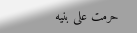حرمت على بنيه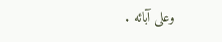وعلى آبائه .